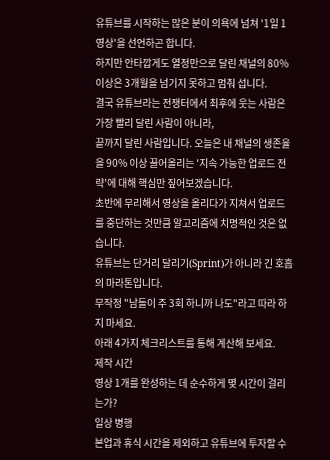유튜브를 시작하는 많은 분이 의욕에 넘쳐 '1일 1영상'을 선언하곤 합니다.
하지만 안타깝게도 열정만으로 달린 채널의 80% 이상은 3개월을 넘기지 못하고 멈춰 섭니다.
결국 유튜브라는 전쟁터에서 최후에 웃는 사람은 가장 빨리 달린 사람이 아니라,
끝까지 달린 사람입니다. 오늘은 내 채널의 생존율을 90% 이상 끌어올리는 '지속 가능한 업로드 전략'에 대해 핵심만 짚어보겠습니다.
초반에 무리해서 영상을 올리다가 지쳐서 업로드를 중단하는 것만큼 알고리즘에 치명적인 것은 없습니다.
유튜브는 단거리 달리기(Sprint)가 아니라 긴 호흡의 마라톤입니다.
무작정 "남들이 주 3회 하니까 나도"라고 따라 하지 마세요.
아래 4가지 체크리스트를 통해 계산해 보세요.
제작 시간
영상 1개를 완성하는 데 순수하게 몇 시간이 걸리는가?
일상 병행
본업과 휴식 시간을 제외하고 유튜브에 투자할 수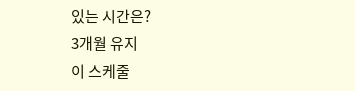있는 시간은?
3개월 유지
이 스케줄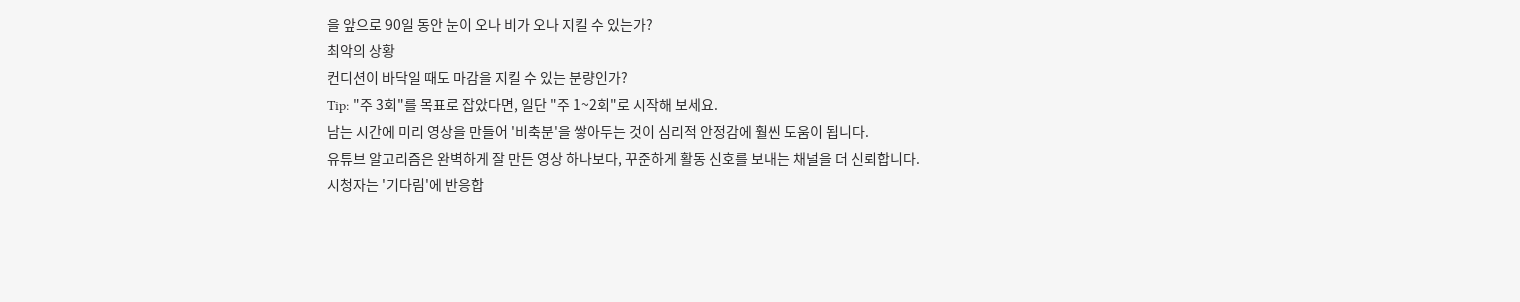을 앞으로 90일 동안 눈이 오나 비가 오나 지킬 수 있는가?
최악의 상황
컨디션이 바닥일 때도 마감을 지킬 수 있는 분량인가?
Tip: "주 3회"를 목표로 잡았다면, 일단 "주 1~2회"로 시작해 보세요.
남는 시간에 미리 영상을 만들어 '비축분'을 쌓아두는 것이 심리적 안정감에 훨씬 도움이 됩니다.
유튜브 알고리즘은 완벽하게 잘 만든 영상 하나보다, 꾸준하게 활동 신호를 보내는 채널을 더 신뢰합니다.
시청자는 '기다림'에 반응합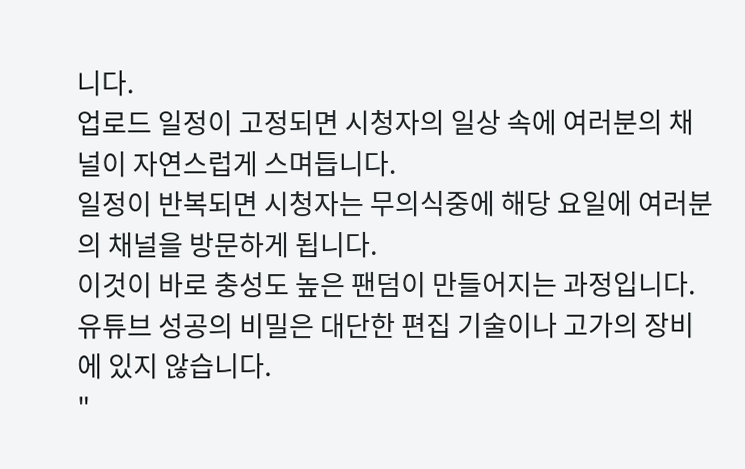니다.
업로드 일정이 고정되면 시청자의 일상 속에 여러분의 채널이 자연스럽게 스며듭니다.
일정이 반복되면 시청자는 무의식중에 해당 요일에 여러분의 채널을 방문하게 됩니다.
이것이 바로 충성도 높은 팬덤이 만들어지는 과정입니다.
유튜브 성공의 비밀은 대단한 편집 기술이나 고가의 장비에 있지 않습니다.
"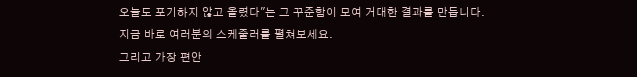오늘도 포기하지 않고 올렸다"는 그 꾸준함이 모여 거대한 결과를 만듭니다.
지금 바로 여러분의 스케줄러를 펼쳐보세요.
그리고 가장 편안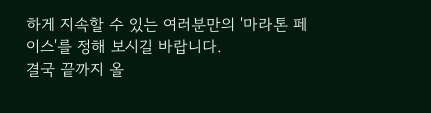하게 지속할 수 있는 여러분만의 '마라톤 페이스'를 정해 보시길 바랍니다.
결국 끝까지 올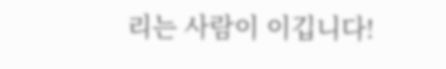리는 사람이 이깁니다!